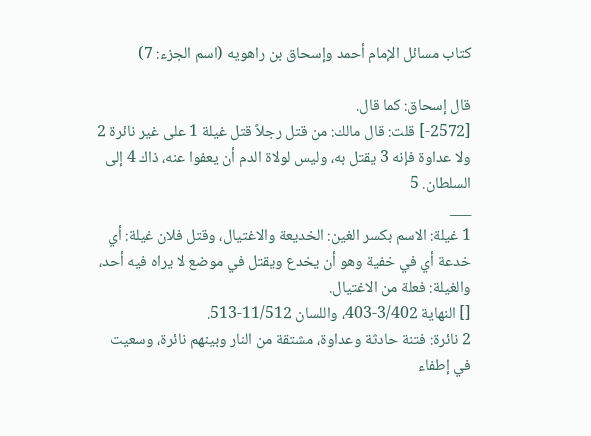كتاب مسائل الإمام أحمد وإسحاق بن راهويه (اسم الجزء: 7)

قال إسحاق: كما قال.
[2572-] قلت: قال مالك: من قتل رجلاً قتل غيلة 1 على غير نائرة 2 ولا عداوة فإنه 3 يقتل به، وليس لولاة الدم أن يعفوا عنه، ذاك 4 إلى السلطان. 5
___
1 غيلة: الاسم بكسر الغين: الخديعة والاغتيال، وقتل فلان غيلة: أي خدعة أي في خفية وهو أن يخدع ويقتل في موضع لا يراه فيه أحد، والغيلة: فعلة من الاغتيال.
[] النهاية 3/402-403، واللسان 11/512-513.
2 نائرة: فتنة حادثة وعداوة، مشتقة من النار وبينهم نائرة، وسعيت في إطفاء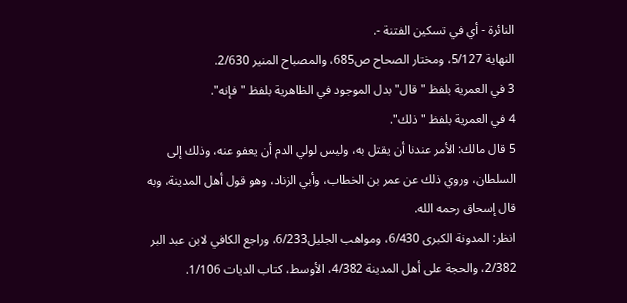النائرة - أي في تسكين الفتنة -.
النهاية 5/127، ومختار الصحاح ص685، والمصباح المنير 2/630.
3 في العمرية بلفظ "قال" بدل الموجود في الظاهرية بلفظ "فإنه".
4 في العمرية بلفظ "ذلك".
5 قال مالك: الأمر عندنا أن يقتل به، وليس لولي الدم أن يعفو عنه، وذلك إلى السلطان، وروي ذلك عن عمر بن الخطاب، وأبي الزناد، وهو قول أهل المدينة، وبه قال إسحاق رحمه الله.
انظر: المدونة الكبرى 6/430، ومواهب الجليل6/233، وراجع الكافي لابن عبد البر 2/382، والحجة على أهل المدينة 4/382، الأوسط، كتاب الديات 1/106.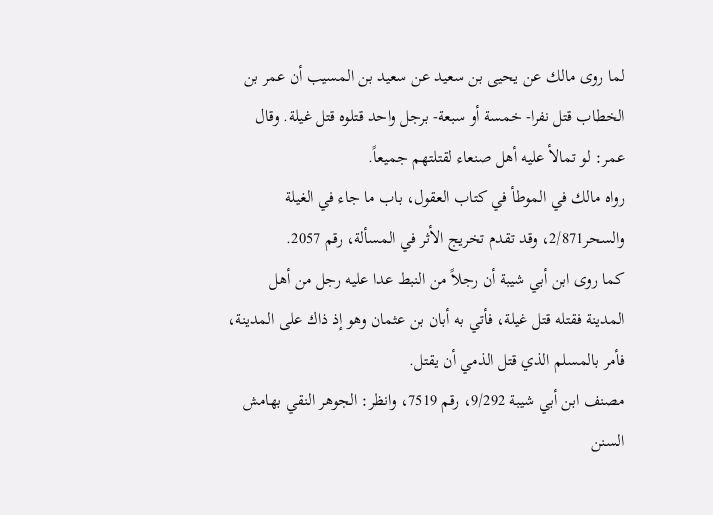لما روى مالك عن يحيى بن سعيد عن سعيد بن المسيب أن عمر بن الخطاب قتل نفرا- خمسة أو سبعة- برجل واحد قتلوه قتل غيلة. وقال عمر: لو تمالأ عليه أهل صنعاء لقتلتهم جميعاً.
رواه مالك في الموطأ في كتاب العقول، باب ما جاء في الغيلة والسحر2/871، وقد تقدم تخريج الأثر في المسألة، رقم 2057.
كما روى ابن أبي شيبة أن رجلاً من النبط عدا عليه رجل من أهل المدينة فقتله قتل غيلة، فأتي به أبان بن عثمان وهو إذ ذاك على المدينة، فأمر بالمسلم الذي قتل الذمي أن يقتل.
مصنف ابن أبي شيبة 9/292، رقم 7519، وانظر: الجوهر النقي بهامش السنن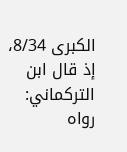الكبرى 8/34، إذ قال ابن التركماني: رواه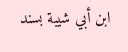ابن أبي شيبة بسند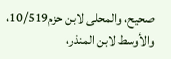صحيح، والمحلى لابن حزم10/519، والأوسط لابن المنذر،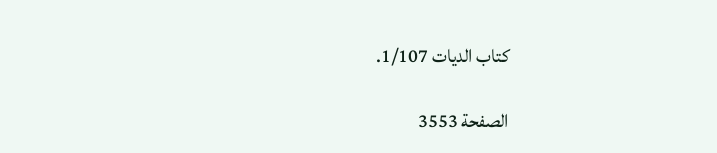كتاب الديات 1/107.

الصفحة 3553